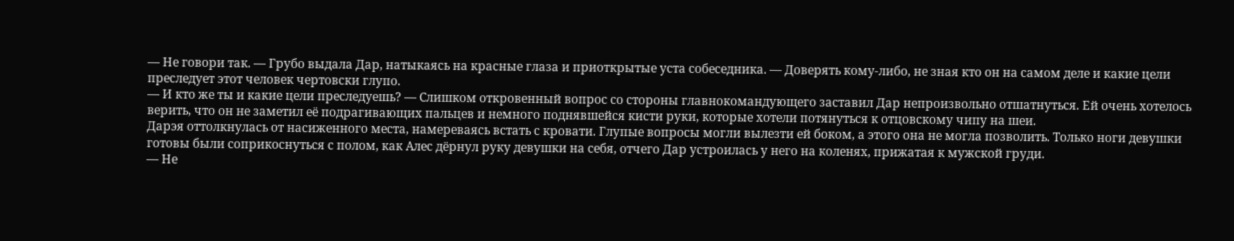— Не говори так. — Грубо выдала Дар, натыкаясь на красные глаза и приоткрытые уста собеседника. — Доверять кому-либо, не зная кто он на самом деле и какие цели преследует этот человек чертовски глупо.
— И кто же ты и какие цели преследуешь? — Слишком откровенный вопрос со стороны главнокомандующего заставил Дар непроизвольно отшатнуться. Ей очень хотелось верить, что он не заметил её подрагивающих пальцев и немного поднявшейся кисти руки, которые хотели потянуться к отцовскому чипу на шеи.
Дарэя оттолкнулась от насиженного места, намереваясь встать с кровати. Глупые вопросы могли вылезти ей боком, а этого она не могла позволить. Только ноги девушки готовы были соприкоснуться с полом, как Алес дёрнул руку девушки на себя, отчего Дар устроилась у него на коленях, прижатая к мужской груди.
— Не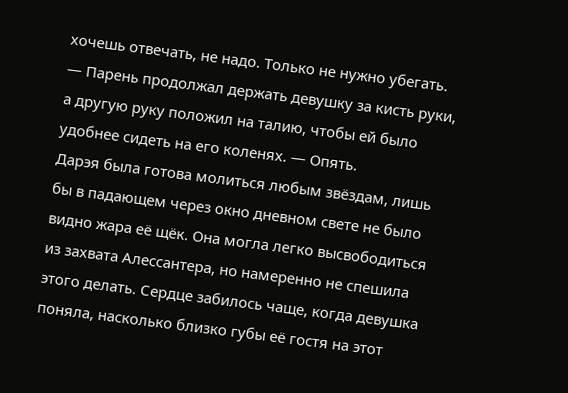хочешь отвечать, не надо. Только не нужно убегать. — Парень продолжал держать девушку за кисть руки, а другую руку положил на талию, чтобы ей было удобнее сидеть на его коленях. — Опять.
Дарэя была готова молиться любым звёздам, лишь бы в падающем через окно дневном свете не было видно жара её щёк. Она могла легко высвободиться из захвата Алессантера, но намеренно не спешила этого делать. Сердце забилось чаще, когда девушка поняла, насколько близко губы её гостя на этот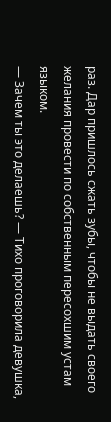раз. Дар пришлось сжать зубы, чтобы не выдать своего желания провести по собственным пересохшим устам языком.
— Зачем ты это делаешь? — Тихо проговорила девушка,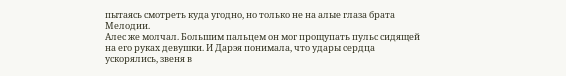пытаясь смотреть куда угодно, но только не на алые глаза брата Мелодии.
Алес же молчал. Большим пальцем он мог прощупать пульс сидящей на его руках девушки. И Дарэя понимала, что удары сердца ускорялись, звеня в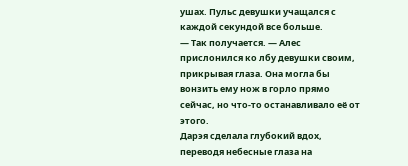ушах. Пульс девушки учащался с каждой секундой все больше.
— Так получается. — Алес прислонился ко лбу девушки своим, прикрывая глаза. Она могла бы вонзить ему нож в горло прямо сейчас, но что-то останавливало её от этого.
Дарэя сделала глубокий вдох, переводя небесные глаза на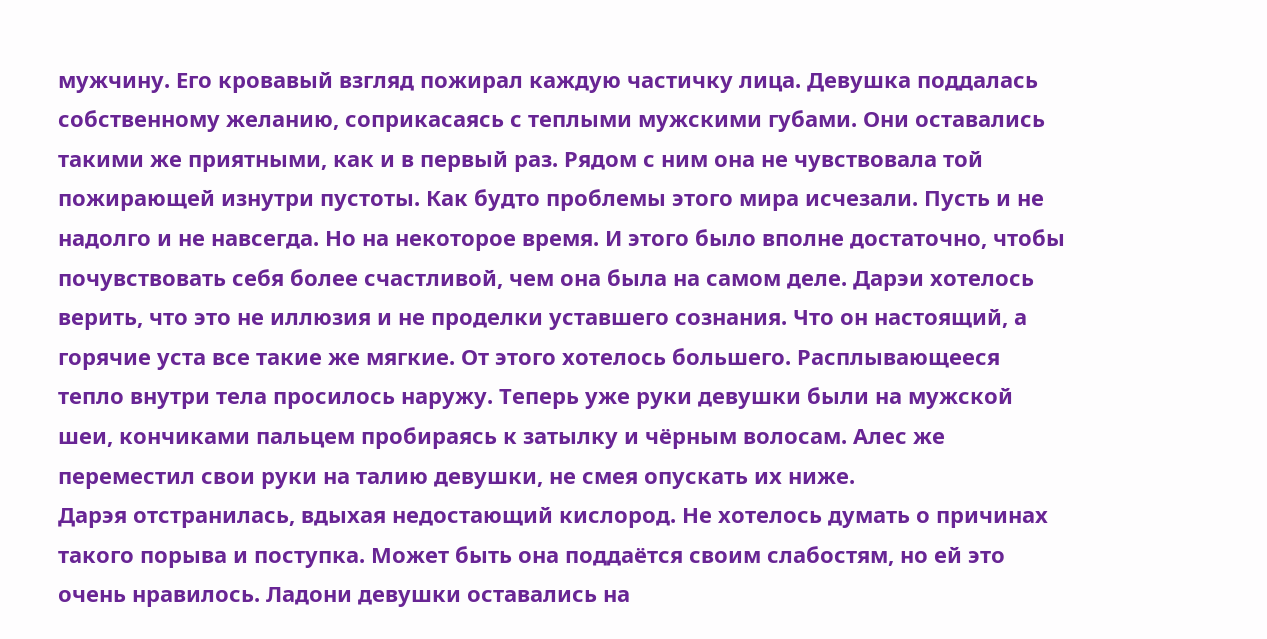мужчину. Его кровавый взгляд пожирал каждую частичку лица. Девушка поддалась собственному желанию, соприкасаясь с теплыми мужскими губами. Они оставались такими же приятными, как и в первый раз. Рядом с ним она не чувствовала той пожирающей изнутри пустоты. Как будто проблемы этого мира исчезали. Пусть и не надолго и не навсегда. Но на некоторое время. И этого было вполне достаточно, чтобы почувствовать себя более счастливой, чем она была на самом деле. Дарэи хотелось верить, что это не иллюзия и не проделки уставшего сознания. Что он настоящий, а горячие уста все такие же мягкие. От этого хотелось большего. Расплывающееся тепло внутри тела просилось наружу. Теперь уже руки девушки были на мужской шеи, кончиками пальцем пробираясь к затылку и чёрным волосам. Алес же переместил свои руки на талию девушки, не смея опускать их ниже.
Дарэя отстранилась, вдыхая недостающий кислород. Не хотелось думать о причинах такого порыва и поступка. Может быть она поддаётся своим слабостям, но ей это очень нравилось. Ладони девушки оставались на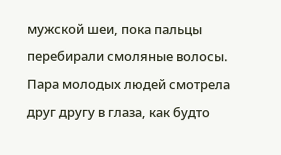мужской шеи, пока пальцы перебирали смоляные волосы. Пара молодых людей смотрела друг другу в глаза, как будто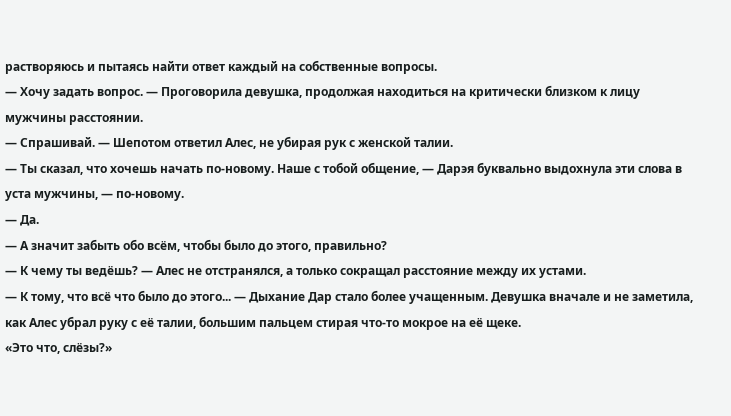растворяюсь и пытаясь найти ответ каждый на собственные вопросы.
— Хочу задать вопрос. — Проговорила девушка, продолжая находиться на критически близком к лицу мужчины расстоянии.
— Спрашивай. — Шепотом ответил Алес, не убирая рук с женской талии.
— Ты сказал, что хочешь начать по-новому. Наше с тобой общение, — Дарэя буквально выдохнула эти слова в уста мужчины, — по-новому.
— Да.
— А значит забыть обо всём, чтобы было до этого, правильно?
— К чему ты ведёшь? — Алес не отстранялся, а только сокращал расстояние между их устами.
— К тому, что всё что было до этого... — Дыхание Дар стало более учащенным. Девушка вначале и не заметила, как Алес убрал руку с её талии, большим пальцем стирая что-то мокрое на её щеке.
«Это что, слёзы?»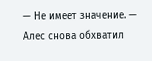— Не имеет значение. — Алес снова обхватил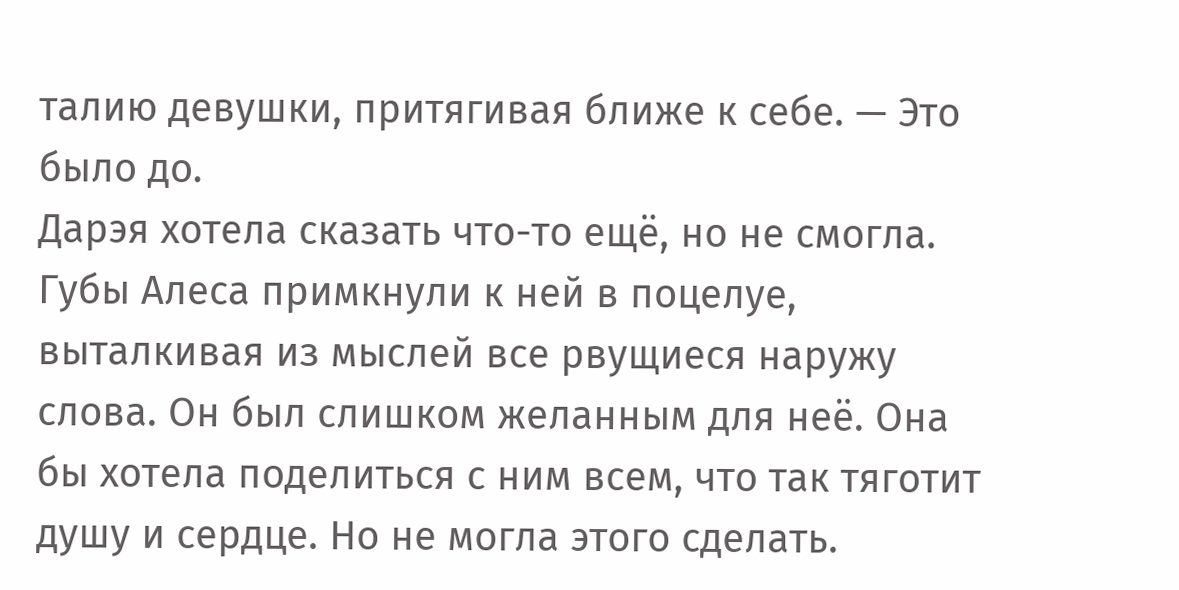талию девушки, притягивая ближе к себе. — Это было до.
Дарэя хотела сказать что-то ещё, но не смогла. Губы Алеса примкнули к ней в поцелуе, выталкивая из мыслей все рвущиеся наружу слова. Он был слишком желанным для неё. Она бы хотела поделиться с ним всем, что так тяготит душу и сердце. Но не могла этого сделать.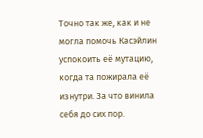Точно так же, как и не могла помочь Касэйлин успокоить её мутацию, когда та пожирала её изнутри. За что винила себя до сих пор.